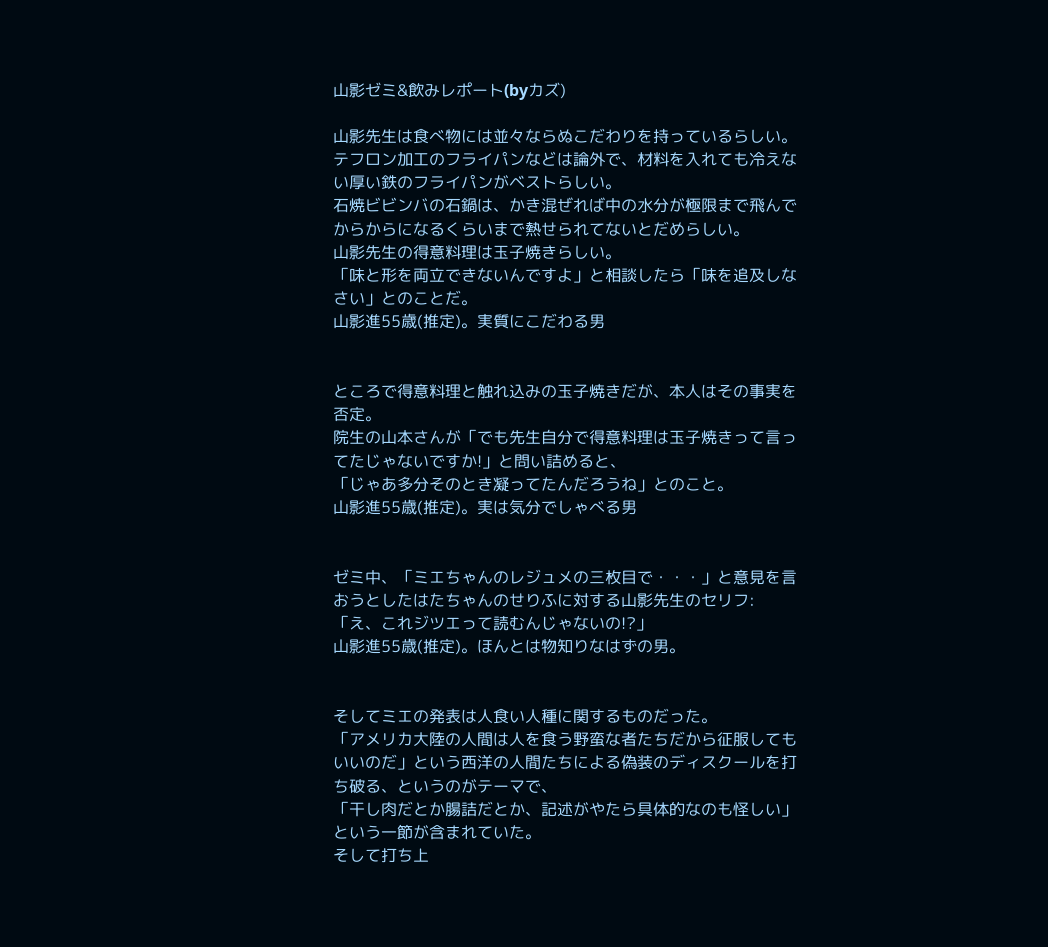山影ゼミ&飲みレポート(byカズ)

山影先生は食べ物には並々ならぬこだわりを持っているらしい。
テフロン加工のフライパンなどは論外で、材料を入れても冷えない厚い鉄のフライパンがベストらしい。
石焼ビビンバの石鍋は、かき混ぜれば中の水分が極限まで飛んでからからになるくらいまで熱せられてないとだめらしい。
山影先生の得意料理は玉子焼きらしい。
「味と形を両立できないんですよ」と相談したら「味を追及しなさい」とのことだ。
山影進55歳(推定)。実質にこだわる男


ところで得意料理と触れ込みの玉子焼きだが、本人はその事実を否定。
院生の山本さんが「でも先生自分で得意料理は玉子焼きって言ってたじゃないですか!」と問い詰めると、
「じゃあ多分そのとき凝ってたんだろうね」とのこと。
山影進55歳(推定)。実は気分でしゃべる男


ゼミ中、「ミエちゃんのレジュメの三枚目で・・・」と意見を言おうとしたはたちゃんのせりふに対する山影先生のセリフ:
「え、これジツエって読むんじゃないの!?」
山影進55歳(推定)。ほんとは物知りなはずの男。


そしてミエの発表は人食い人種に関するものだった。
「アメリカ大陸の人間は人を食う野蛮な者たちだから征服してもいいのだ」という西洋の人間たちによる偽装のディスクールを打ち破る、というのがテーマで、
「干し肉だとか腸詰だとか、記述がやたら具体的なのも怪しい」という一節が含まれていた。
そして打ち上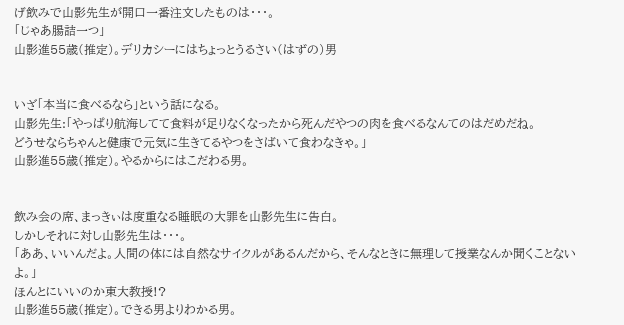げ飲みで山影先生が開口一番注文したものは・・・。
「じゃあ腸詰一つ」
山影進55歳(推定)。デリカシーにはちょっとうるさい(はずの)男


いざ「本当に食べるなら」という話になる。
山影先生:「やっぱり航海してて食料が足りなくなったから死んだやつの肉を食べるなんてのはだめだね。
どうせならちゃんと健康で元気に生きてるやつをさばいて食わなきゃ。」
山影進55歳(推定)。やるからにはこだわる男。


飲み会の席、まっきぃは度重なる睡眠の大罪を山影先生に告白。
しかしそれに対し山影先生は・・・。
「ああ、いいんだよ。人間の体には自然なサイクルがあるんだから、そんなときに無理して授業なんか聞くことないよ。」
ほんとにいいのか東大教授!?
山影進55歳(推定)。できる男よりわかる男。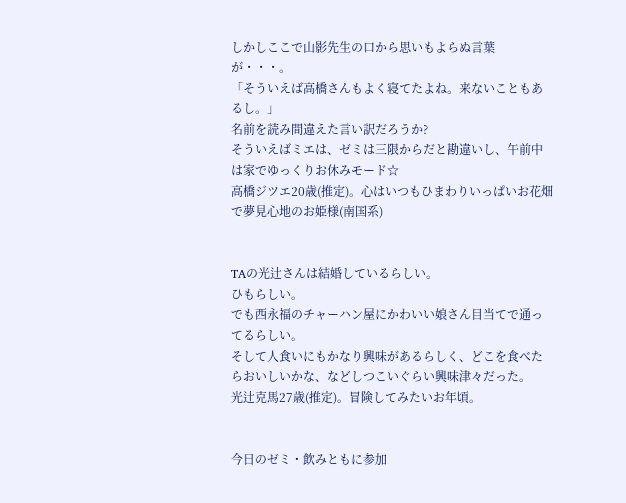しかしここで山影先生の口から思いもよらぬ言葉が・・・。
「そういえば高橋さんもよく寝てたよね。来ないこともあるし。」
名前を読み間違えた言い訳だろうか?
そういえばミエは、ゼミは三限からだと勘違いし、午前中は家でゆっくりお休みモード☆
高橋ジツエ20歳(推定)。心はいつもひまわりいっぱいお花畑で夢見心地のお姫様(南国系)


TAの光辻さんは結婚しているらしい。
ひもらしい。
でも西永福のチャーハン屋にかわいい娘さん目当てで通ってるらしい。
そして人食いにもかなり興味があるらしく、どこを食べたらおいしいかな、などしつこいぐらい興味津々だった。
光辻克馬27歳(推定)。冒険してみたいお年頃。


今日のゼミ・飲みともに参加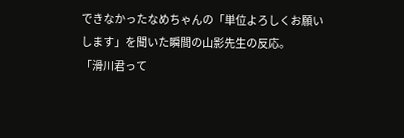できなかったなめちゃんの「単位よろしくお願いします」を聞いた瞬間の山影先生の反応。
「滑川君って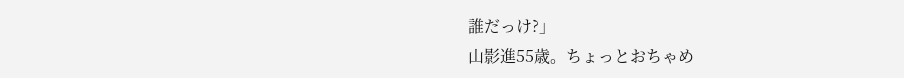誰だっけ?」
山影進55歳。ちょっとおちゃめ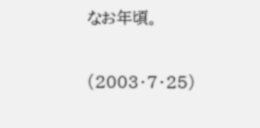なお年頃。

(2003・7・25)